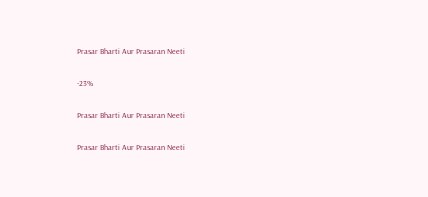Prasar Bharti Aur Prasaran Neeti

-23%

Prasar Bharti Aur Prasaran Neeti

Prasar Bharti Aur Prasaran Neeti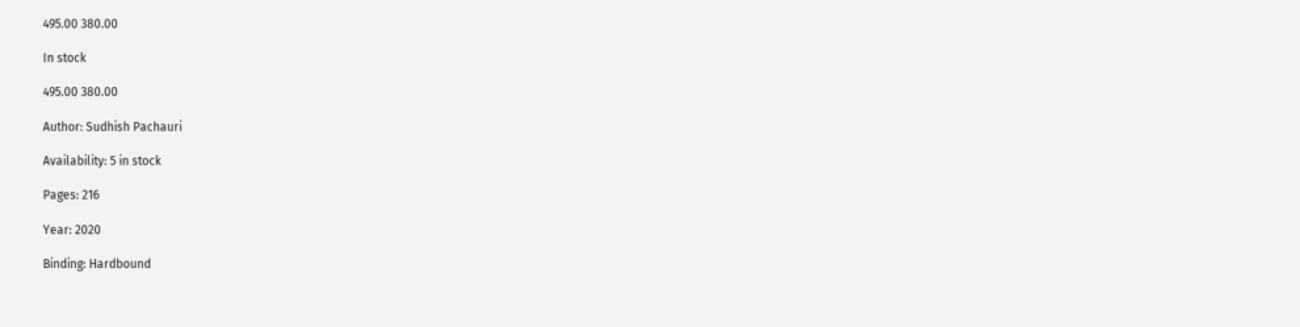495.00 380.00

In stock

495.00 380.00

Author: Sudhish Pachauri

Availability: 5 in stock

Pages: 216

Year: 2020

Binding: Hardbound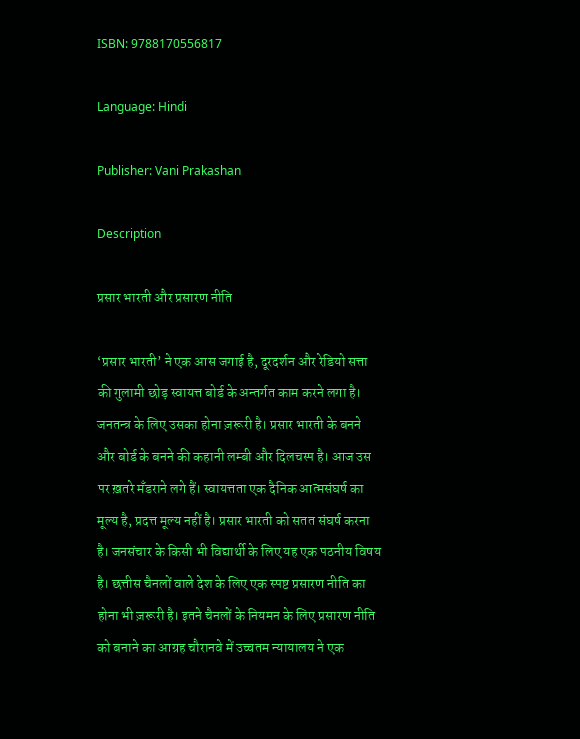ISBN: 9788170556817

Language: Hindi

Publisher: Vani Prakashan

Description

प्रसार भारती और प्रसारण नीति

‘प्रसार भारती’ ने एक आस जगाई है, दूरदर्शन और रेडियो सत्ता की गुलामी छोड़ स्वायत्त बोर्ड के अन्तर्गत काम करने लगा है। जनतन्त्र के लिए उसका होना ज़रूरी है। प्रसार भारती के बनने और बोर्ड के बनने की कहानी लम्बी और दिलचस्प है। आज उस पर ख़तरे मँडराने लगे हैं। स्वायत्तता एक दैनिक आत्मसंघर्ष का मूल्य है, प्रदत्त मूल्य नहीं है। प्रसार भारती को सतत संघर्ष करना है। जनसंचार के किसी भी विद्यार्थी के लिए यह एक पठनीय विषय है। छत्तीस चैनलों वाले देश के लिए एक स्पष्ट प्रसारण नीति का होना भी ज़रूरी है। इतने चैनलों के नियमन के लिए प्रसारण नीति को बनाने का आग्रह चौरानवे में उच्चतम न्यायालय ने एक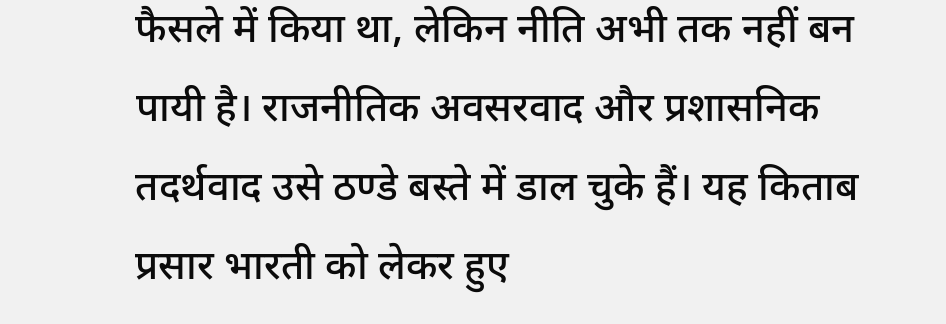फैसले में किया था, लेकिन नीति अभी तक नहीं बन पायी है। राजनीतिक अवसरवाद और प्रशासनिक तदर्थवाद उसे ठण्डे बस्ते में डाल चुके हैं। यह किताब प्रसार भारती को लेकर हुए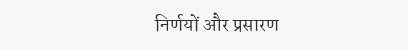निर्णयों और प्रसारण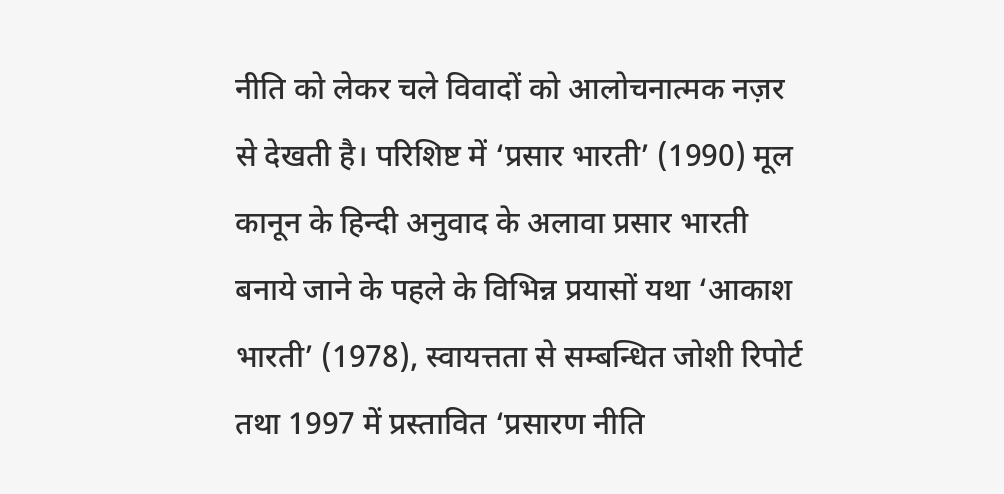नीति को लेकर चले विवादों को आलोचनात्मक नज़र से देखती है। परिशिष्ट में ‘प्रसार भारती’ (1990) मूल कानून के हिन्दी अनुवाद के अलावा प्रसार भारती बनाये जाने के पहले के विभिन्न प्रयासों यथा ‘आकाश भारती’ (1978), स्वायत्तता से सम्बन्धित जोशी रिपोर्ट तथा 1997 में प्रस्तावित ‘प्रसारण नीति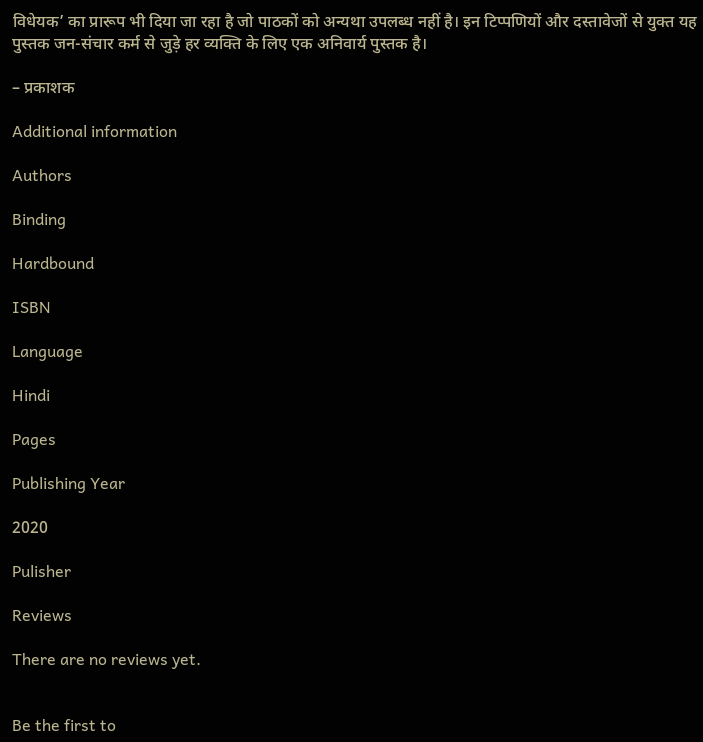विधेयक’ का प्रारूप भी दिया जा रहा है जो पाठकों को अन्यथा उपलब्ध नहीं है। इन टिप्पणियों और दस्तावेजों से युक्त यह पुस्तक जन-संचार कर्म से जुड़े हर व्यक्ति के लिए एक अनिवार्य पुस्तक है।

– प्रकाशक

Additional information

Authors

Binding

Hardbound

ISBN

Language

Hindi

Pages

Publishing Year

2020

Pulisher

Reviews

There are no reviews yet.


Be the first to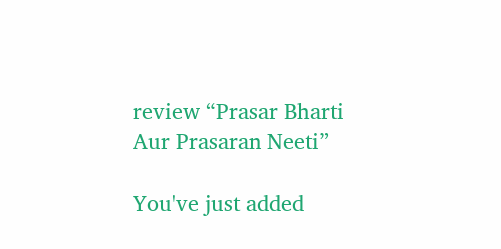review “Prasar Bharti Aur Prasaran Neeti”

You've just added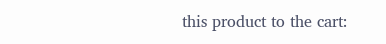this product to the cart: